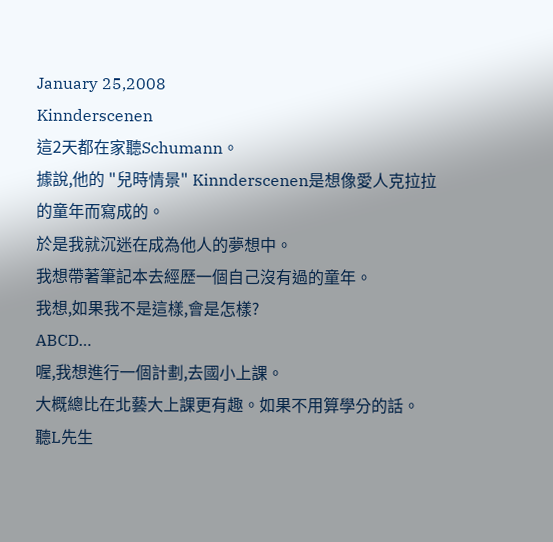January 25,2008
Kinnderscenen
這2天都在家聽Schumann。
據說,他的 "兒時情景" Kinnderscenen是想像愛人克拉拉的童年而寫成的。
於是我就沉迷在成為他人的夢想中。
我想帶著筆記本去經歷一個自己沒有過的童年。
我想,如果我不是這樣,會是怎樣?
ABCD…
喔,我想進行一個計劃,去國小上課。
大概總比在北藝大上課更有趣。如果不用算學分的話。
聽L先生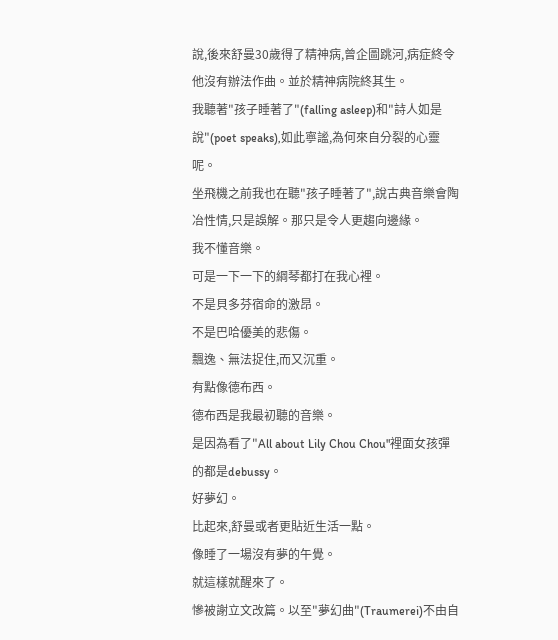說,後來舒曼30歲得了精神病,曾企圖跳河,病症終令他沒有辦法作曲。並於精神病院終其生。
我聽著"孩子睡著了"(falling asleep)和"詩人如是說"(poet speaks),如此寧謐,為何來自分裂的心靈呢。
坐飛機之前我也在聽"孩子睡著了",說古典音樂會陶冶性情,只是誤解。那只是令人更趨向邊緣。
我不懂音樂。
可是一下一下的綱琴都打在我心裡。
不是貝多芬宿命的激昂。
不是巴哈優美的悲傷。
飄逸、無法捉住,而又沉重。
有點像德布西。
德布西是我最初聽的音樂。
是因為看了"All about Lily Chou Chou"裡面女孩彈的都是debussy。
好夢幻。
比起來,舒曼或者更貼近生活一點。
像睡了一場沒有夢的午覺。
就這樣就醒來了。
慘被謝立文改篇。以至"夢幻曲"(Traumerei)不由自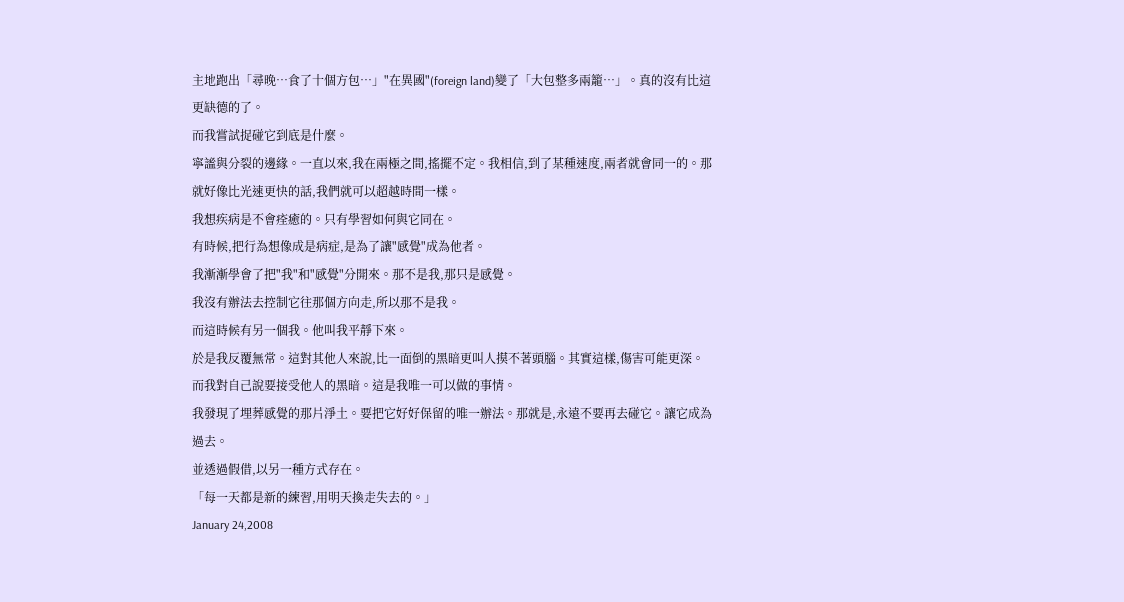主地跑出「尋晚…食了十個方包…」"在異國"(foreign land)變了「大包整多兩籠…」。真的沒有比這更缺德的了。
而我嘗試捉碰它到底是什麼。
寧謐與分裂的邊緣。一直以來,我在兩極之間,搖擺不定。我相信,到了某種速度,兩者就會同一的。那就好像比光速更快的話,我們就可以超越時間一樣。
我想疾病是不會痊癒的。只有學習如何與它同在。
有時候,把行為想像成是病症,是為了讓"感覺"成為他者。
我漸漸學會了把"我"和"感覺"分開來。那不是我,那只是感覺。
我沒有辦法去控制它往那個方向走,所以那不是我。
而這時候有另一個我。他叫我平靜下來。
於是我反覆無常。這對其他人來說,比一面倒的黑暗更叫人摸不著頭腦。其實這樣,傷害可能更深。
而我對自己說要接受他人的黑暗。這是我唯一可以做的事情。
我發現了埋葬感覺的那片淨土。要把它好好保留的唯一辦法。那就是,永遠不要再去碰它。讓它成為過去。
並透過假借,以另一種方式存在。
「每一天都是新的練習,用明天換走失去的。」
January 24,2008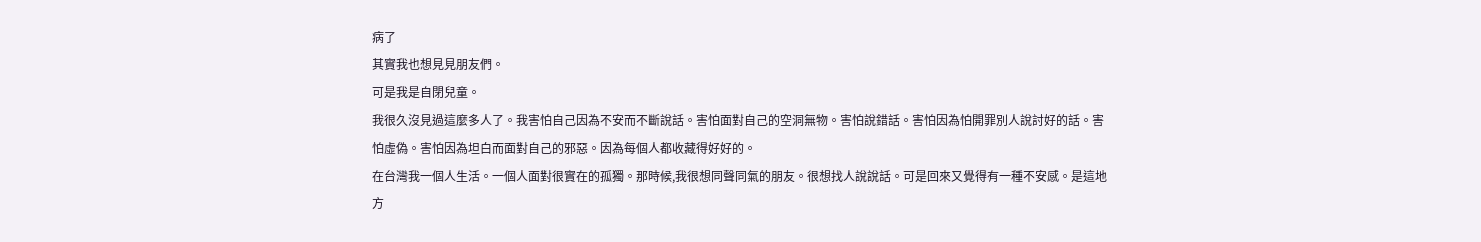病了
其實我也想見見朋友們。
可是我是自閉兒童。
我很久沒見過這麼多人了。我害怕自己因為不安而不斷說話。害怕面對自己的空洞無物。害怕說錯話。害怕因為怕開罪別人說討好的話。害怕虛偽。害怕因為坦白而面對自己的邪惡。因為每個人都收藏得好好的。
在台灣我一個人生活。一個人面對很實在的孤獨。那時候,我很想同聲同氣的朋友。很想找人說說話。可是回來又覺得有一種不安感。是這地方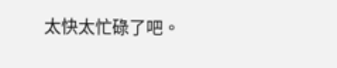太快太忙碌了吧。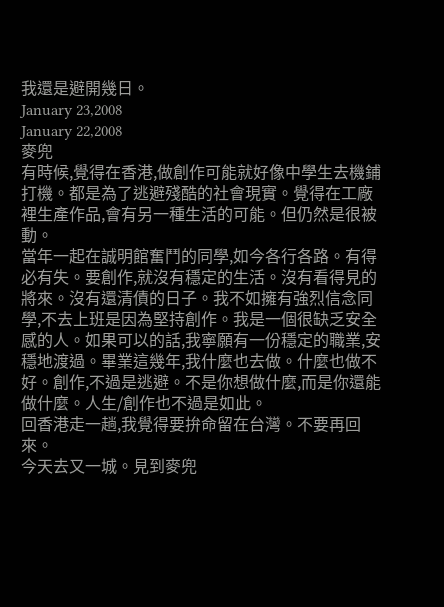我還是避開幾日。
January 23,2008
January 22,2008
麥兜
有時候,覺得在香港,做創作可能就好像中學生去機鋪打機。都是為了逃避殘酷的社會現實。覺得在工廠裡生產作品,會有另一種生活的可能。但仍然是很被動。
當年一起在誠明館奮鬥的同學,如今各行各路。有得必有失。要創作,就沒有穩定的生活。沒有看得見的將來。沒有還清債的日子。我不如擁有強烈信念同學,不去上班是因為堅持創作。我是一個很缺乏安全感的人。如果可以的話,我寧願有一份穩定的職業,安穩地渡過。畢業這幾年,我什麼也去做。什麼也做不好。創作,不過是逃避。不是你想做什麼,而是你還能做什麼。人生/創作也不過是如此。
回香港走一趟,我覺得要拚命留在台灣。不要再回來。
今天去又一城。見到麥兜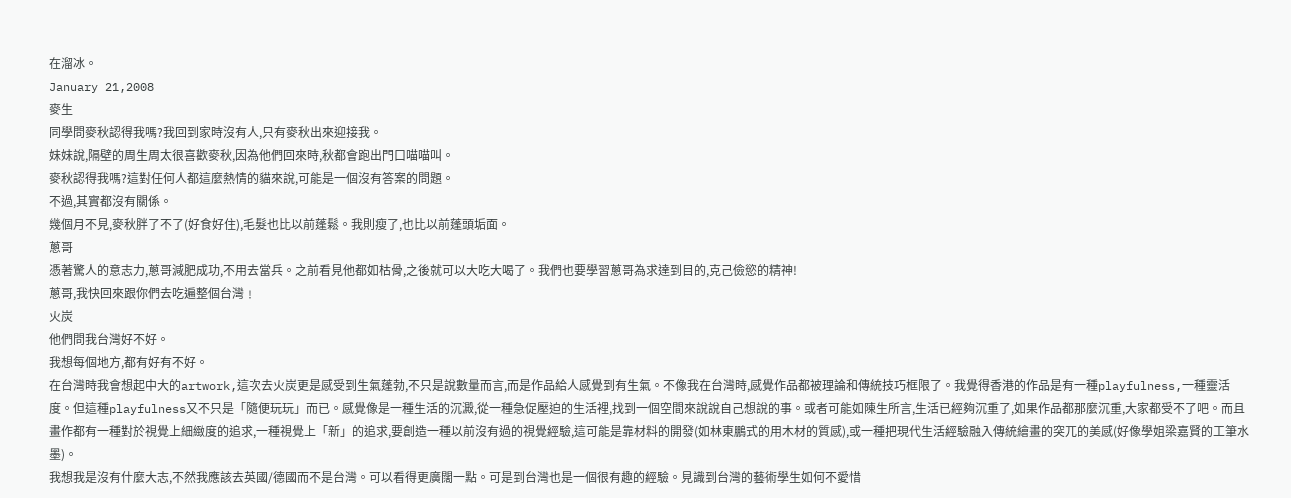在溜冰。
January 21,2008
麥生
同學問麥秋認得我嗎?我回到家時沒有人,只有麥秋出來迎接我。
妹妹說,隔壁的周生周太很喜歡麥秋,因為他們回來時,秋都會跑出門口喵喵叫。
麥秋認得我嗎?這對任何人都這麼熱情的貓來說,可能是一個沒有答案的問題。
不過,其實都沒有關係。
幾個月不見,麥秋胖了不了(好食好住),毛髮也比以前蓬鬆。我則瘦了,也比以前蓬頭垢面。
蔥哥
憑著驚人的意志力,蔥哥減肥成功,不用去當兵。之前看見他都如枯骨,之後就可以大吃大喝了。我們也要學習蔥哥為求達到目的,克己儉慾的精神!
蔥哥,我快回來跟你們去吃遍整個台灣﹗
火炭
他們問我台灣好不好。
我想每個地方,都有好有不好。
在台灣時我會想起中大的artwork,這次去火炭更是感受到生氣蓬勃,不只是說數量而言,而是作品給人感覺到有生氣。不像我在台灣時,感覺作品都被理論和傳統技巧框限了。我覺得香港的作品是有一種playfulness,一種靈活度。但這種playfulness又不只是「隨便玩玩」而已。感覺像是一種生活的沉澱,從一種急促壓迫的生活裡,找到一個空間來說說自己想說的事。或者可能如陳生所言,生活已經夠沉重了,如果作品都那麼沉重,大家都受不了吧。而且畫作都有一種對於視覺上細緻度的追求,一種視覺上「新」的追求,要創造一種以前沒有過的視覺經驗,這可能是靠材料的開發(如林東鵬式的用木材的質感),或一種把現代生活經驗融入傳統繪畫的突兀的美感(好像學姐梁嘉賢的工筆水墨)。
我想我是沒有什麼大志,不然我應該去英國/德國而不是台灣。可以看得更廣闊一點。可是到台灣也是一個很有趣的經驗。見識到台灣的藝術學生如何不愛惜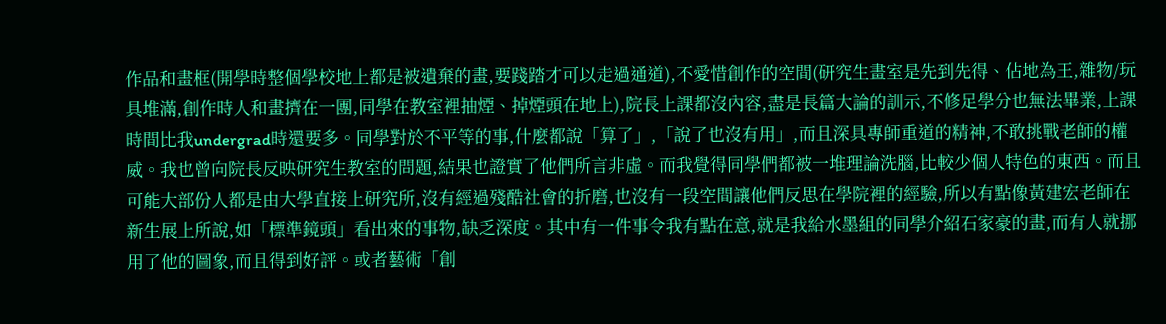作品和畫框(開學時整個學校地上都是被遺棄的畫,要踐踏才可以走過通道),不愛惜創作的空間(研究生畫室是先到先得、佔地為王,雜物/玩具堆滿,創作時人和畫擠在一團,同學在教室裡抽煙、掉煙頭在地上),院長上課都沒內容,盡是長篇大論的訓示,不修足學分也無法畢業,上課時間比我undergrad時還要多。同學對於不平等的事,什麼都說「算了」,「說了也沒有用」,而且深具專師重道的精神,不敢挑戰老師的權威。我也曾向院長反映研究生教室的問題,結果也證實了他們所言非虛。而我覺得同學們都被一堆理論洗腦,比較少個人特色的東西。而且可能大部份人都是由大學直接上研究所,沒有經過殘酷社會的折磨,也沒有一段空間讓他們反思在學院裡的經驗,所以有點像黃建宏老師在新生展上所說,如「標準鏡頭」看出來的事物,缺乏深度。其中有一件事令我有點在意,就是我給水墨組的同學介紹石家豪的畫,而有人就挪用了他的圖象,而且得到好評。或者藝術「創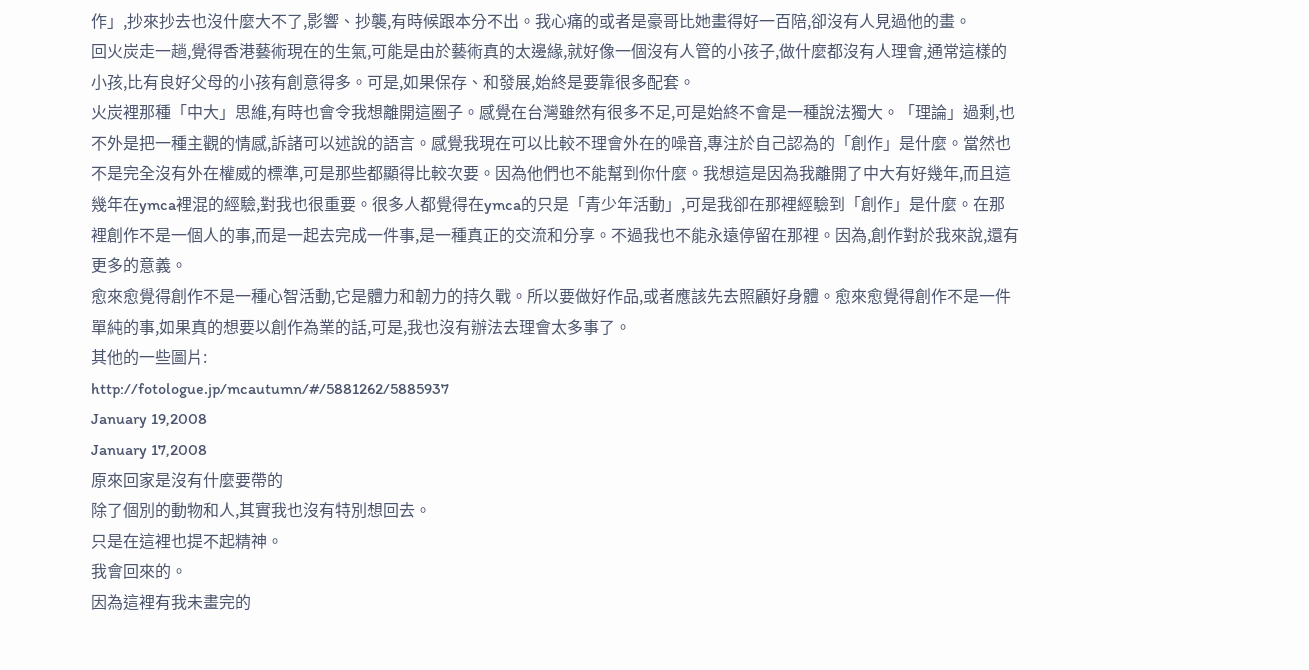作」,抄來抄去也沒什麼大不了,影響、抄襲,有時候跟本分不出。我心痛的或者是豪哥比她畫得好一百陪,卻沒有人見過他的畫。
回火炭走一趟,覺得香港藝術現在的生氣,可能是由於藝術真的太邊緣,就好像一個沒有人管的小孩子,做什麼都沒有人理會,通常這樣的小孩,比有良好父母的小孩有創意得多。可是,如果保存、和發展,始終是要靠很多配套。
火炭裡那種「中大」思維,有時也會令我想離開這圈子。感覺在台灣雖然有很多不足,可是始終不會是一種說法獨大。「理論」過剩,也不外是把一種主觀的情感,訴諸可以述說的語言。感覺我現在可以比較不理會外在的噪音,專注於自己認為的「創作」是什麼。當然也不是完全沒有外在權威的標準,可是那些都顯得比較次要。因為他們也不能幫到你什麼。我想這是因為我離開了中大有好幾年,而且這幾年在ymca裡混的經驗,對我也很重要。很多人都覺得在ymca的只是「青少年活動」,可是我卻在那裡經驗到「創作」是什麼。在那裡創作不是一個人的事,而是一起去完成一件事,是一種真正的交流和分享。不過我也不能永遠停留在那裡。因為,創作對於我來說,還有更多的意義。
愈來愈覺得創作不是一種心智活動,它是體力和韌力的持久戰。所以要做好作品,或者應該先去照顧好身體。愈來愈覺得創作不是一件單純的事,如果真的想要以創作為業的話,可是,我也沒有辦法去理會太多事了。
其他的一些圖片:
http://fotologue.jp/mcautumn/#/5881262/5885937
January 19,2008
January 17,2008
原來回家是沒有什麼要帶的
除了個別的動物和人,其實我也沒有特別想回去。
只是在這裡也提不起精神。
我會回來的。
因為這裡有我未畫完的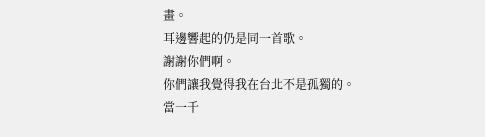畫。
耳邊響起的仍是同一首歌。
謝謝你們啊。
你們讓我覺得我在台北不是孤獨的。
當一千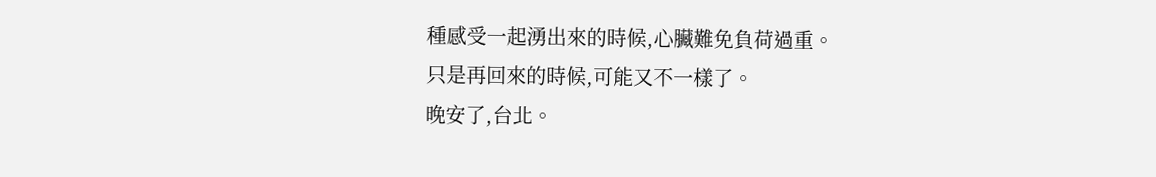種感受一起湧出來的時候,心臟難免負荷過重。
只是再回來的時候,可能又不一樣了。
晚安了,台北。